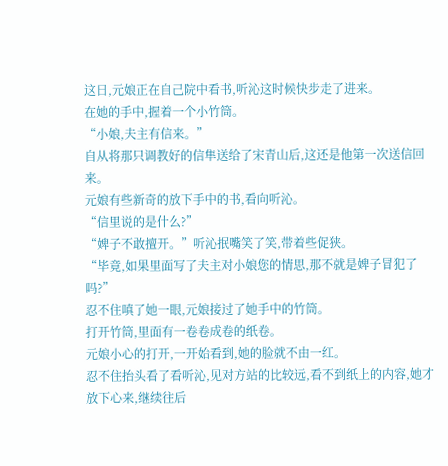这日,元娘正在自己院中看书,听沁这时候快步走了进来。
在她的手中,握着一个小竹筒。
“小娘,夫主有信来。”
自从将那只调教好的信隼送给了宋青山后,这还是他第一次送信回来。
元娘有些新奇的放下手中的书,看向听沁。
“信里说的是什么?”
“婢子不敢擅开。”听沁抿嘴笑了笑,带着些促狭。
“毕竟,如果里面写了夫主对小娘您的情思,那不就是婢子冒犯了吗?”
忍不住嗔了她一眼,元娘接过了她手中的竹筒。
打开竹筒,里面有一卷卷成卷的纸卷。
元娘小心的打开,一开始看到,她的脸就不由一红。
忍不住抬头看了看听沁,见对方站的比较远,看不到纸上的内容,她才放下心来,继续往后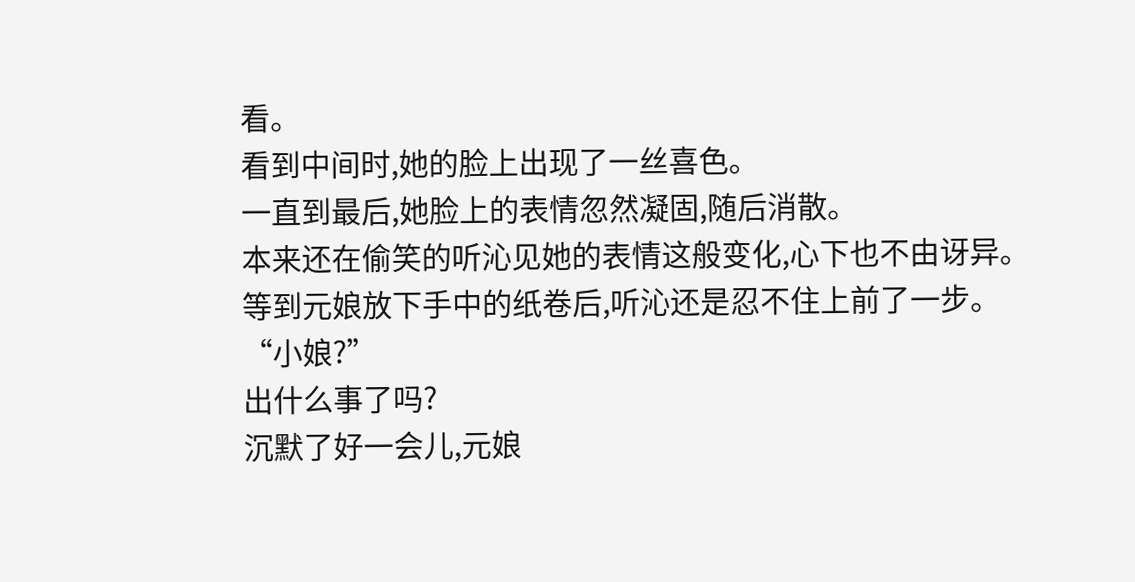看。
看到中间时,她的脸上出现了一丝喜色。
一直到最后,她脸上的表情忽然凝固,随后消散。
本来还在偷笑的听沁见她的表情这般变化,心下也不由讶异。
等到元娘放下手中的纸卷后,听沁还是忍不住上前了一步。
“小娘?”
出什么事了吗?
沉默了好一会儿,元娘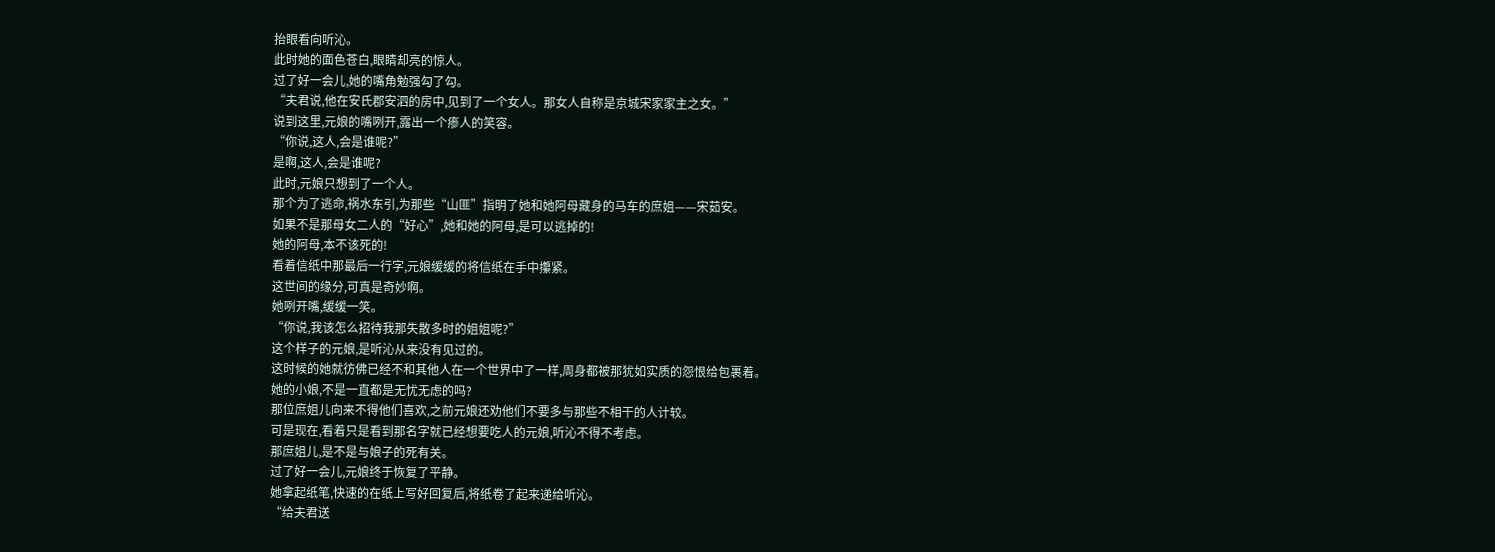抬眼看向听沁。
此时她的面色苍白,眼睛却亮的惊人。
过了好一会儿,她的嘴角勉强勾了勾。
“夫君说,他在安氏郡安泗的房中,见到了一个女人。那女人自称是京城宋家家主之女。”
说到这里,元娘的嘴咧开,露出一个瘆人的笑容。
“你说,这人,会是谁呢?”
是啊,这人,会是谁呢?
此时,元娘只想到了一个人。
那个为了逃命,祸水东引,为那些“山匪”指明了她和她阿母藏身的马车的庶姐——宋茹安。
如果不是那母女二人的“好心”,她和她的阿母,是可以逃掉的!
她的阿母,本不该死的!
看着信纸中那最后一行字,元娘缓缓的将信纸在手中攥紧。
这世间的缘分,可真是奇妙啊。
她咧开嘴,缓缓一笑。
“你说,我该怎么招待我那失散多时的姐姐呢?”
这个样子的元娘,是听沁从来没有见过的。
这时候的她就彷佛已经不和其他人在一个世界中了一样,周身都被那犹如实质的怨恨给包裹着。
她的小娘,不是一直都是无忧无虑的吗?
那位庶姐儿向来不得他们喜欢,之前元娘还劝他们不要多与那些不相干的人计较。
可是现在,看着只是看到那名字就已经想要吃人的元娘,听沁不得不考虑。
那庶姐儿,是不是与娘子的死有关。
过了好一会儿,元娘终于恢复了平静。
她拿起纸笔,快速的在纸上写好回复后,将纸卷了起来递给听沁。
“给夫君送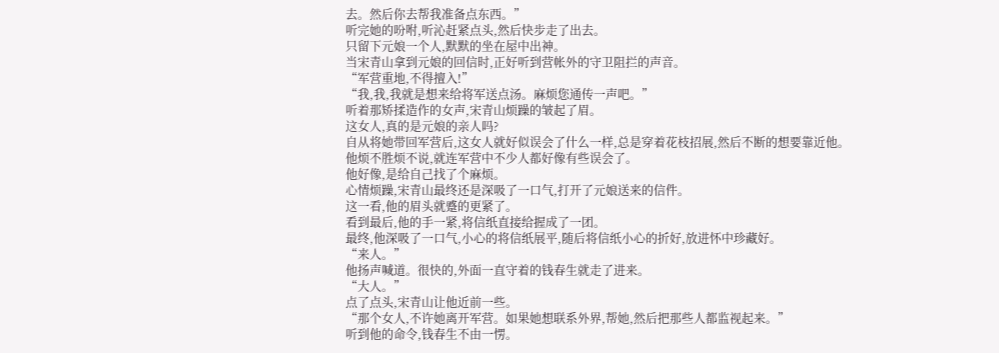去。然后你去帮我准备点东西。”
听完她的吩咐,听沁赶紧点头,然后快步走了出去。
只留下元娘一个人,默默的坐在屋中出神。
当宋青山拿到元娘的回信时,正好听到营帐外的守卫阻拦的声音。
“军营重地,不得擅入!”
“我,我,我就是想来给将军送点汤。麻烦您通传一声吧。”
听着那矫揉造作的女声,宋青山烦躁的皱起了眉。
这女人,真的是元娘的亲人吗?
自从将她带回军营后,这女人就好似误会了什么一样,总是穿着花枝招展,然后不断的想要靠近他。
他烦不胜烦不说,就连军营中不少人都好像有些误会了。
他好像,是给自己找了个麻烦。
心情烦躁,宋青山最终还是深吸了一口气,打开了元娘送来的信件。
这一看,他的眉头就蹙的更紧了。
看到最后,他的手一紧,将信纸直接给握成了一团。
最终,他深吸了一口气,小心的将信纸展平,随后将信纸小心的折好,放进怀中珍藏好。
“来人。”
他扬声喊道。很快的,外面一直守着的钱春生就走了进来。
“大人。”
点了点头,宋青山让他近前一些。
“那个女人,不许她离开军营。如果她想联系外界,帮她,然后把那些人都监视起来。”
听到他的命令,钱春生不由一愣。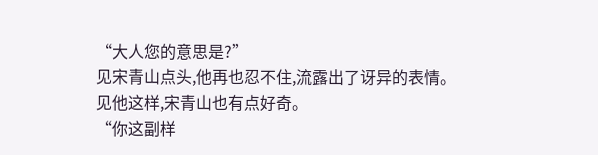“大人您的意思是?”
见宋青山点头,他再也忍不住,流露出了讶异的表情。
见他这样,宋青山也有点好奇。
“你这副样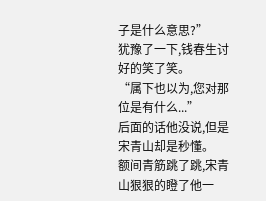子是什么意思?”
犹豫了一下,钱春生讨好的笑了笑。
“属下也以为,您对那位是有什么...”
后面的话他没说,但是宋青山却是秒懂。
额间青筋跳了跳,宋青山狠狠的瞪了他一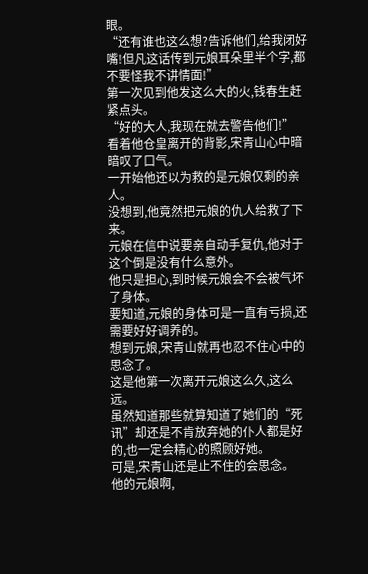眼。
“还有谁也这么想?告诉他们,给我闭好嘴!但凡这话传到元娘耳朵里半个字,都不要怪我不讲情面!”
第一次见到他发这么大的火,钱春生赶紧点头。
“好的大人,我现在就去警告他们!”
看着他仓皇离开的背影,宋青山心中暗暗叹了口气。
一开始他还以为救的是元娘仅剩的亲人。
没想到,他竟然把元娘的仇人给救了下来。
元娘在信中说要亲自动手复仇,他对于这个倒是没有什么意外。
他只是担心,到时候元娘会不会被气坏了身体。
要知道,元娘的身体可是一直有亏损,还需要好好调养的。
想到元娘,宋青山就再也忍不住心中的思念了。
这是他第一次离开元娘这么久,这么远。
虽然知道那些就算知道了她们的“死讯”却还是不肯放弃她的仆人都是好的,也一定会精心的照顾好她。
可是,宋青山还是止不住的会思念。
他的元娘啊,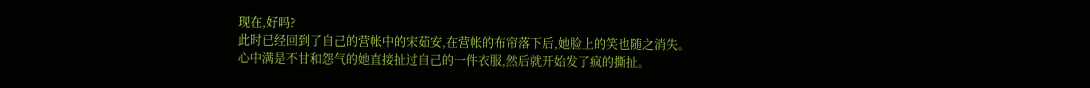现在,好吗?
此时已经回到了自己的营帐中的宋茹安,在营帐的布帘落下后,她脸上的笑也随之消失。
心中满是不甘和怨气的她直接扯过自己的一件衣服,然后就开始发了疯的撕扯。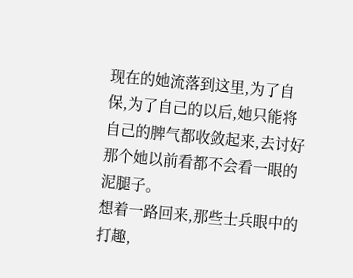现在的她流落到这里,为了自保,为了自己的以后,她只能将自己的脾气都收敛起来,去讨好那个她以前看都不会看一眼的泥腿子。
想着一路回来,那些士兵眼中的打趣,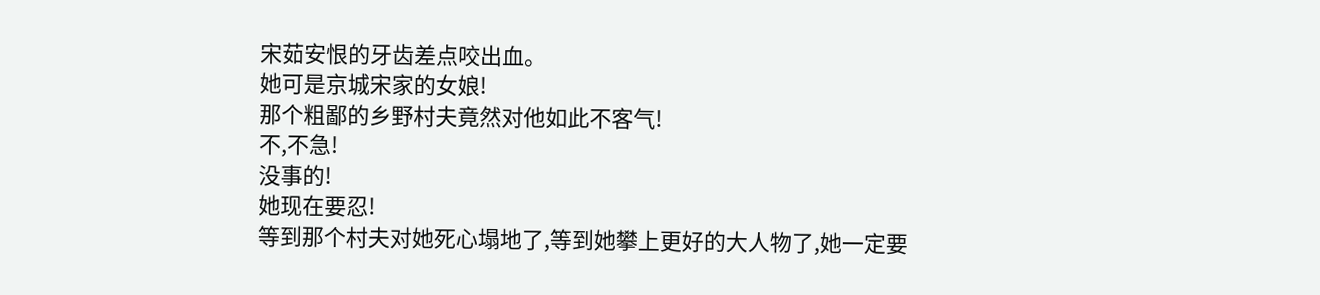宋茹安恨的牙齿差点咬出血。
她可是京城宋家的女娘!
那个粗鄙的乡野村夫竟然对他如此不客气!
不,不急!
没事的!
她现在要忍!
等到那个村夫对她死心塌地了,等到她攀上更好的大人物了,她一定要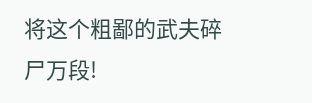将这个粗鄙的武夫碎尸万段!